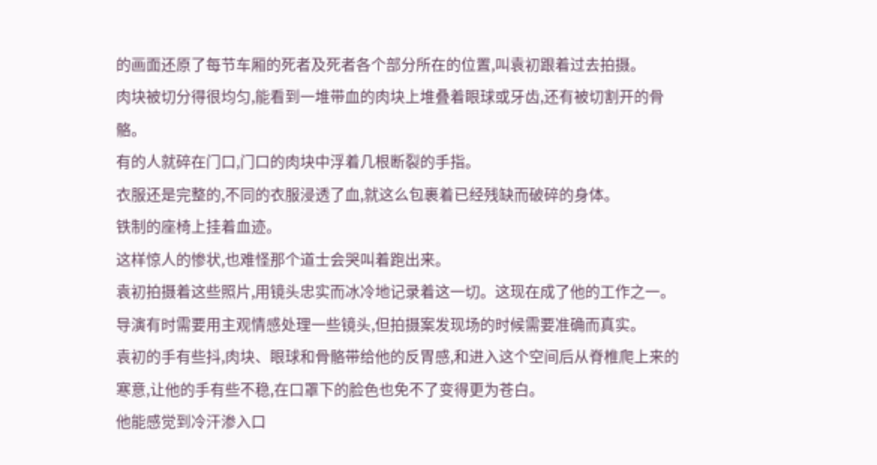的画面还原了每节车厢的死者及死者各个部分所在的位置,叫袁初跟着过去拍摄。
肉块被切分得很均匀,能看到一堆带血的肉块上堆叠着眼球或牙齿,还有被切割开的骨骼。
有的人就碎在门口,门口的肉块中浮着几根断裂的手指。
衣服还是完整的,不同的衣服浸透了血,就这么包裹着已经残缺而破碎的身体。
铁制的座椅上挂着血迹。
这样惊人的惨状,也难怪那个道士会哭叫着跑出来。
袁初拍摄着这些照片,用镜头忠实而冰冷地记录着这一切。这现在成了他的工作之一。
导演有时需要用主观情感处理一些镜头,但拍摄案发现场的时候需要准确而真实。
袁初的手有些抖,肉块、眼球和骨骼带给他的反胃感,和进入这个空间后从脊椎爬上来的寒意,让他的手有些不稳,在口罩下的脸色也免不了变得更为苍白。
他能感觉到冷汗渗入口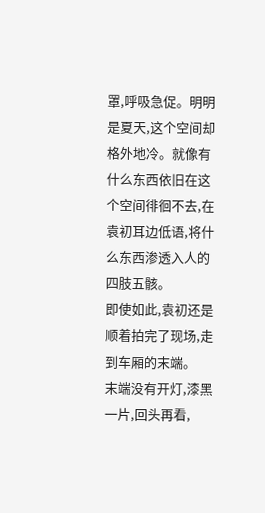罩,呼吸急促。明明是夏天,这个空间却格外地冷。就像有什么东西依旧在这个空间徘徊不去,在袁初耳边低语,将什么东西渗透入人的四肢五骸。
即使如此,袁初还是顺着拍完了现场,走到车厢的末端。
末端没有开灯,漆黑一片,回头再看,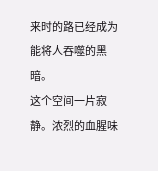来时的路已经成为能将人吞噬的黑暗。
这个空间一片寂静。浓烈的血腥味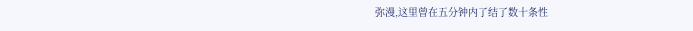弥漫,这里曾在五分钟内了结了数十条性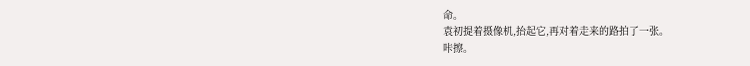命。
袁初提着摄像机,抬起它,再对着走来的路拍了一张。
咔擦。